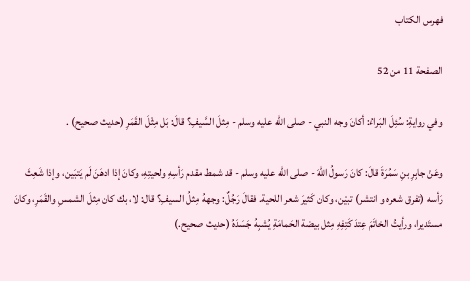فهرس الكتاب

الصفحة 11 من 52

وفي روايةِ: سُئِلَ البَراءُ: أكانَ وجه النبي - صلى الله عليه وسلم - مِثلَ السَّيفِ؟ قالَ: بَل مِثْلَ القَمَرِ (حديث صحيح) .

وعَنْ جابِرِ بنِ سَمُرَةَ قالَ: كانَ رَسولُ اللهَ - صلى الله عليه وسلم - قد شمط مقدم رَأسِهِ ولحيتِهِ، وكانَ إذا ادهَنَ لَم يَتبَين، وإذا شَعِثَ رَأسه (تفرق شعره و انتشر) تبيْن، وكان كَثيرَ شعر اللحية. فقالَ رَجُلٌ: وجههُ مِثلُ السيفِ؟ قال: لا، بك كان مِثلَ الشمسِ والقَمَرِ، وكانَ مستَديرا، ورأيتُ الخاتَمَ عِتدَ كَتِفِهِ مِثل بيضة الحَمامَةِ يُشبِهُ جَسَدَهُ (حديث صحيح.)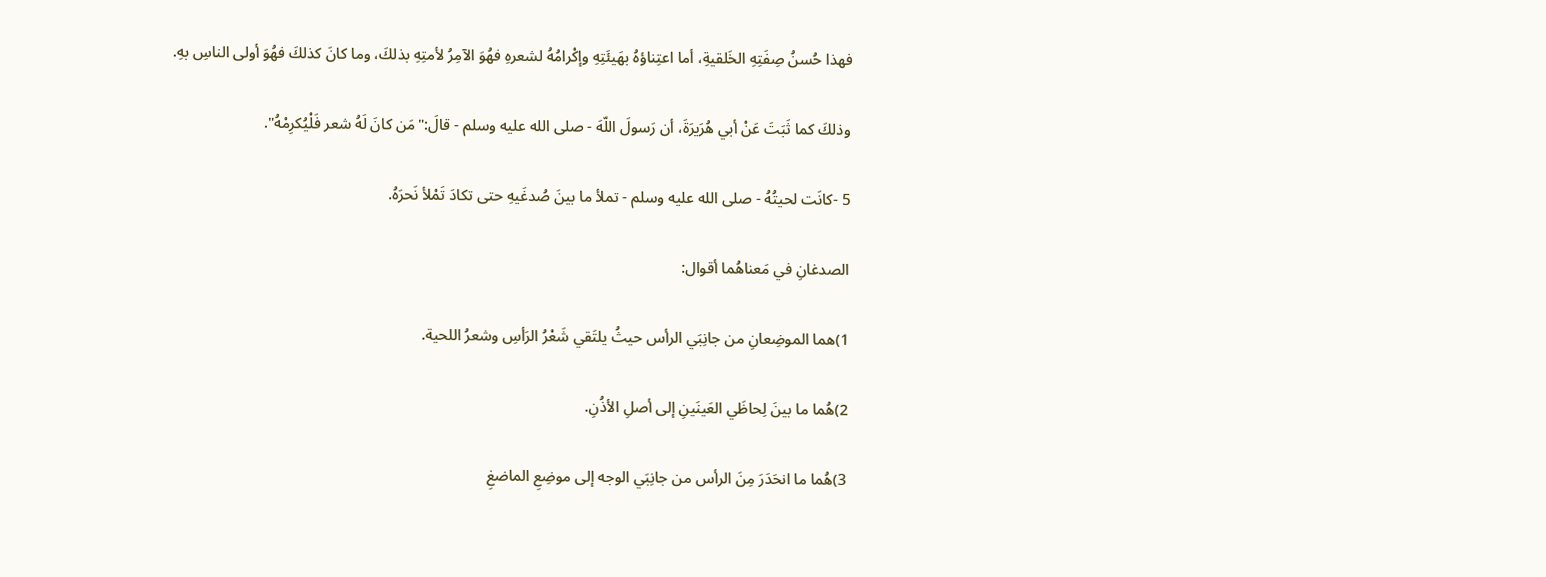فهذا حُسنُ صِفَتِهِ الخَلقيةِ، أما اعتِناؤهُ بهَيئَتِهِ وإكْرامُهُ لشعرهِ فهُوَ الآمِرُ لأمتِهِ بذلكَ، وما كانَ كذلكَ فهُوَ أولى الناسِ بهِ.

وذلكَ كما ثَبَتَ عَنْ أبي هُرَيرَةَ، أن رَسولَ اللّهَ - صلى الله عليه وسلم - قالَ:"مَن كانَ لَهُ شعر فَلْيُكرِمْهُ".

5 -كانَت لحيتُهُ - صلى الله عليه وسلم - تملأ ما بينَ صُدغَيهِ حتى تكادَ تَمْلأ نَحرَهُ.

الصدغانِ في مَعناهُما أقوال:

1)هما الموضِعانِ من جانِبَي الرأس حيثُ يلتَقي شَعْرُ الرَأسِ وشعرُ اللحية.

2)هُما ما بينَ لِحاظَي العَينَينِ إلى أصلِ الأذُنِ.

3)هُما ما انحَدَرَ مِنَ الرأس من جانِبَي الوجه إلى موضِعِ الماضغِ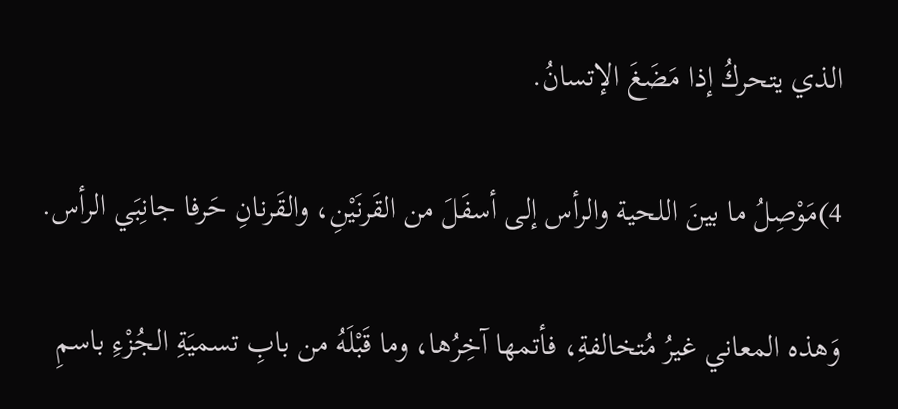الذي يتحركُ إذا مَضَغَ الإتسانُ.

4)مَوْصِلُ ما بينَ اللحية والرأس إلى أسفَلَ من القَرنَيْنِ، والقَرنانِ حَرفا جانِبَي الرأس.

وَهذه المعاني غيرُ مُتخالفةِ، فأتمها آخِرُها، وما قَبْلَهُ من بابِ تسميَةِ الجُزْءِ باسمِ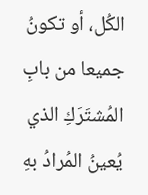الكُل، أو تكونُ جميعا من بابِ المُشتَرَكِ الذي يُعينُ المُرادُ بهِ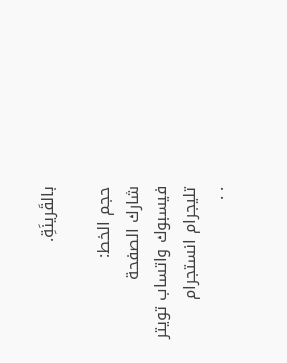بالقَرينَةِ.

حجم الخط:
شارك الصفحة
فيسبوك واتساب تويتر تليجرام انستجرام
. .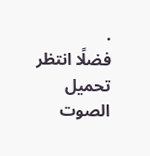.
فضلًا انتظر تحميل الصوت